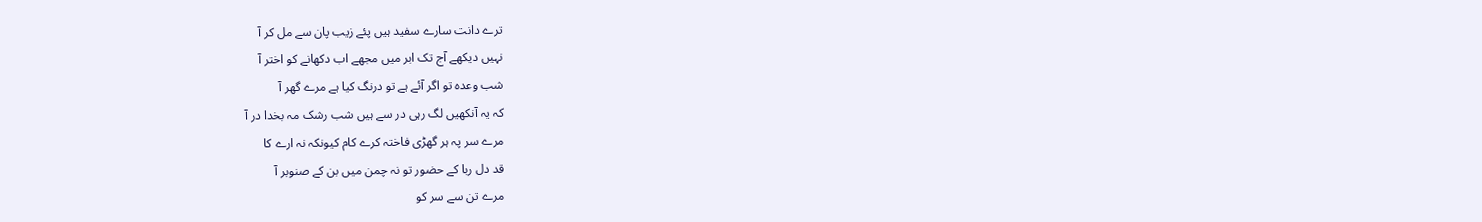ترے دانت سارے سفید ہیں پئے زیب پان سے مل کر آ
نہیں دیکھے آج تک ابر میں مجھے اب دکھانے کو اختر آ
شب وعدہ تو اگر آئے ہے تو درنگ کیا ہے مرے گھر آ
کہ یہ آنکھیں لگ رہی در سے ہیں شب رشک مہ بخدا در آ
مرے سر پہ ہر گھڑی فاختہ کرے کام کیونکہ نہ ارے کا
قد دل ربا کے حضور تو نہ چمن میں بن کے صنوبر آ
مرے تن سے سر کو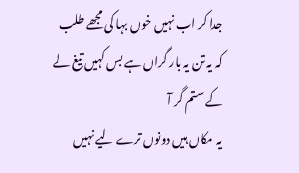جدا کر اب نہیں خوں بہا کی مجھے طلب
کہ یہ تن یہ بار گراں ہے بس کہیں تیغ لے کے ستم گر آ
یہ مکاں ہیں دونوں ترے لیے نہیں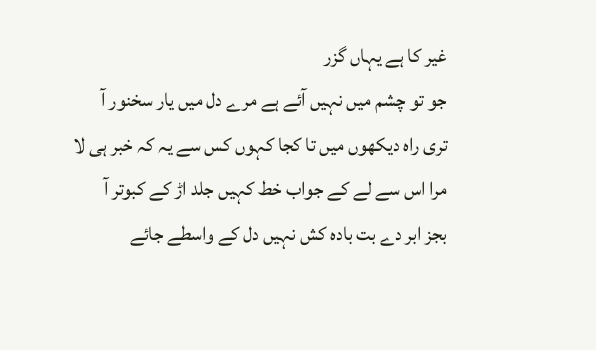غیر کا ہے یہاں گزر
جو تو چشم میں نہیں آئے ہے مرے دل میں یار سخنور آ
تری راہ دیکھوں میں تا کجا کہوں کس سے یہ کہ خبر ہی لا
مرا اس سے لے کے جواب خط کہیں جلد اڑ کے کبوتر آ
بجز ابر دے بت بادہ کش نہیں دل کے واسطے جائے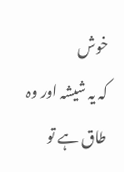خوش
کہ یہ شیشہ اور وہ طاق ہے تو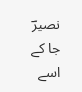نصیرؔ جا کے اسے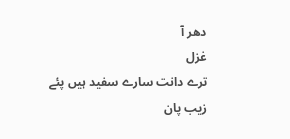دھر آ
غزل
ترے دانت سارے سفید ہیں پئے زیب پان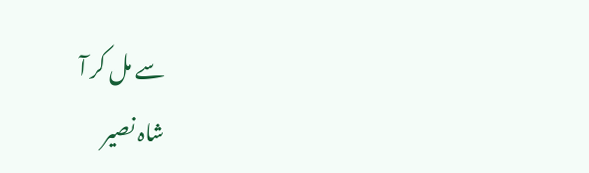سے مل کر آ
شاہ نصیر